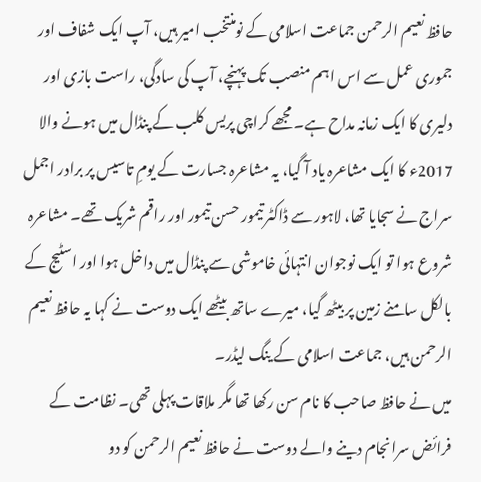حافظ نعیم الرحمن جماعت اسلامی کے نومنتخب امیر ہیں، آپ ایک شفاف اور جموری عمل سے اس اہم منصب تک پہنچے، آپ کی سادگی، راست بازی اور دلیری کا ایک زمانہ مداح ہے۔ مجھے کراچی پریس کلب کے پنڈال میں ہونے والا 2017ء کا ایک مشاعرہ یاد آ گیا، یہ مشاعرہ جسارت کے یومِ تاسیس پر برادر اجمل سراج نے سجایا تھا، لاہور سے ڈاکٹر تیمور حسن تیمور اور راقم شریک تھے۔ مشاعرہ شروع ہوا تو ایک نوجوان انتہائی خاموشی سے پنڈال میں داخل ہوا اور اسٹیج کے بالکل سامنے زمین پر بیٹھ گیا، میرے ساتھ بیٹھے ایک دوست نے کہا یہ حافظ نعیم الرحمن ہیں، جماعت اسلامی کے ینگ لیڈر۔
میں نے حافظ صاحب کا نام سن رکھا تھا مگر ملاقات پہلی تھی۔ نظامت کے فرائض سرانجام دینے والے دوست نے حافظ نعیم الرحمن کو دو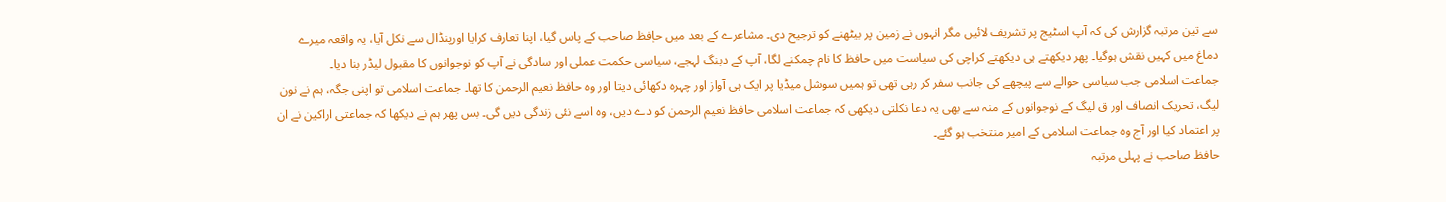سے تین مرتبہ گزارش کی کہ آپ اسٹیج پر تشریف لائیں مگر انہوں نے زمین پر بیٹھنے کو ترجیح دی۔ مشاعرے کے بعد میں حاٖفظ صاحب کے پاس گیا، اپنا تعارف کرایا اورپنڈال سے نکل آیا، یہ واقعہ میرے دماغ میں کہیں نقش ہوگیا۔ پھر دیکھتے ہی دیکھتے کراچی کی سیاست میں حافظ کا نام چمکنے لگا، آپ کے دبنگ لہجے، سیاسی حکمت عملی اور سادگی نے آپ کو نوجوانوں کا مقبول لیڈر بنا دیا۔
جماعت اسلامی جب سیاسی حوالے سے پیچھے کی جانب سفر کر رہی تھی تو ہمیں سوشل میڈیا پر ایک ہی آواز اور چہرہ دکھائی دیتا اور وہ حافظ نعیم الرحمن کا تھا۔ جماعت اسلامی تو اپنی جگہ، ہم نے نون لیگ، تحریک انصاف اور ق لیگ کے نوجوانوں کے منہ سے بھی یہ دعا نکلتی دیکھی کہ جماعت اسلامی حافظ نعیم الرحمن کو دے دیں، وہ اسے نئی زندگی دیں گی۔ بس پھر ہم نے دیکھا کہ جماعتی اراکین نے ان پر اعتماد کیا اور آج وہ جماعت اسلامی کے امیر منتخب ہو گئے۔
حافظ صاحب نے پہلی مرتبہ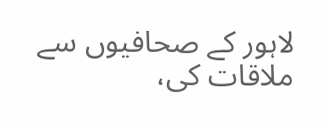لاہور کے صحافیوں سے ملاقات کی،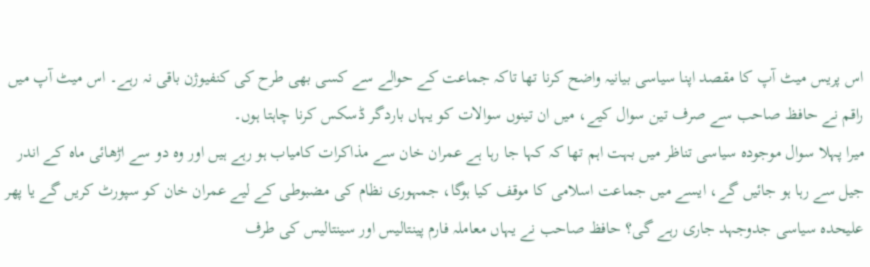اس پریس میٹ آپ کا مقصد اپنا سیاسی بیانیہ واضح کرنا تھا تاکہ جماعت کے حوالے سے کسی بھی طرح کی کنفیوژن باقی نہ رہے۔ اس میٹ آپ میں راقم نے حافظ صاحب سے صرف تین سوال کیے، میں ان تینوں سوالات کو یہاں باردگر ڈسکس کرنا چاہتا ہوں۔
میرا پہلا سوال موجودہ سیاسی تناظر میں بہت اہم تھا کہ کہا جا رہا ہے عمران خان سے مذاکرات کامیاب ہو رہے ہیں اور وہ دو سے اڑھائی ماہ کے اندر جیل سے رہا ہو جائیں گے، ایسے میں جماعت اسلامی کا موقف کیا ہوگا، جمہوری نظام کی مضبوطی کے لیے عمران خان کو سپورٹ کریں گے یا پھر علیحدہ سیاسی جدوجہد جاری رہے گی؟ حافظ صاحب نے یہاں معاملہ فارم پینتالیس اور سینتالیس کی طرف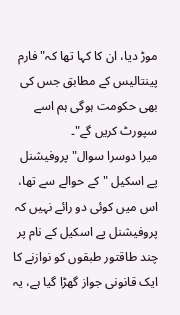موڑ دیا، ان کا کہا تھا کہ" فارم پینتالیس کے مطابق جس کی بھی حکومت ہوگی ہم اسے سپورٹ کریں گے"۔
میرا دوسرا سوال" پروفیشنل پے اسکیل "کے حوالے سے تھا، اس میں کوئی دو رائے نہیں کہ پروفیشنل پے اسکیل کے نام پر چند طاقتور طبقوں کو نوازنے کا ایک قانونی جواز گھڑا گیا ہے، یہ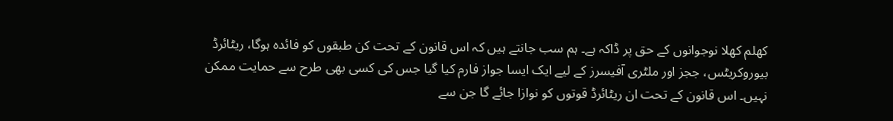کھلم کھلا نوجوانوں کے حق پر ڈاکہ ہے۔ ہم سب جانتے ہیں کہ اس قانون کے تحت کن طبقوں کو فائدہ ہوگا، ریٹائرڈ بیوروکریٹس، ججز اور ملٹری آفیسرز کے لیے ایک ایسا جواز فارم کیا گیا جس کی کسی بھی طرح سے حمایت ممکن نہیں۔ اس قانون کے تحت ان ریٹائرڈ قوتوں کو نوازا جائے گا جن سے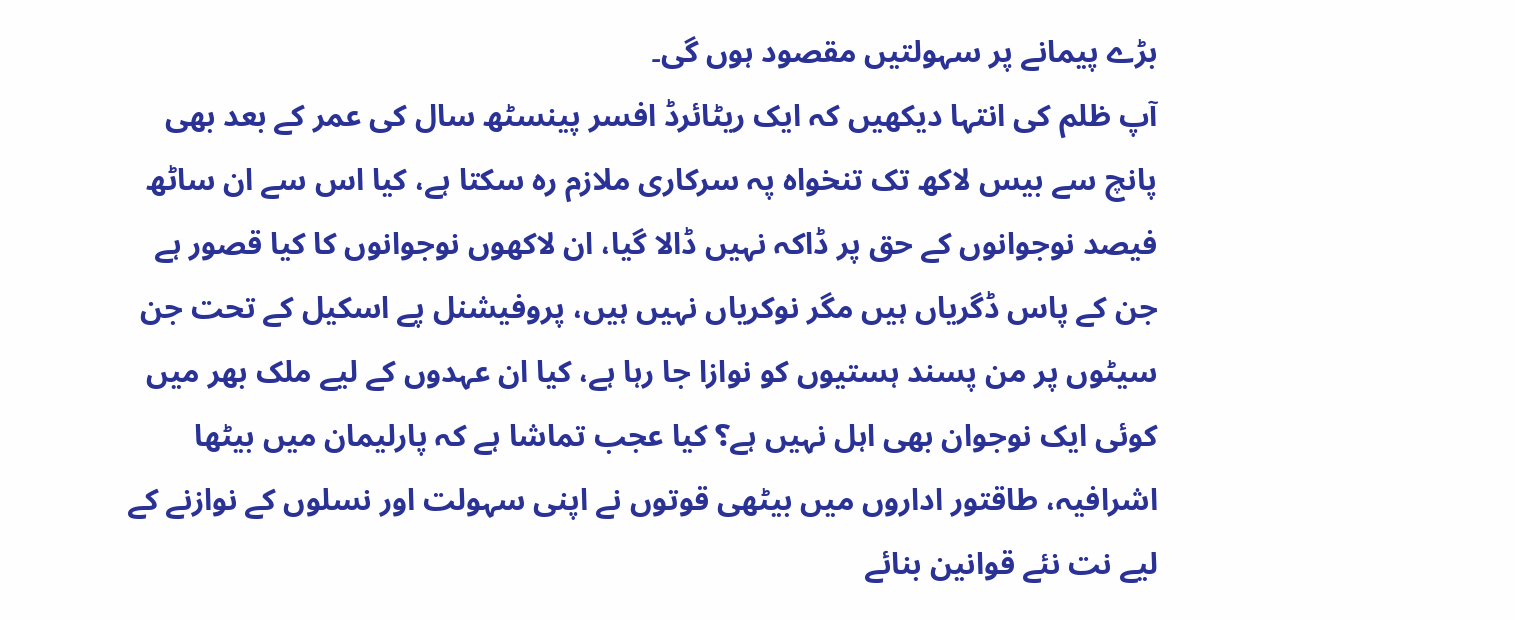بڑے پیمانے پر سہولتیں مقصود ہوں گی۔
آپ ظلم کی انتہا دیکھیں کہ ایک ریٹائرڈ افسر پینسٹھ سال کی عمر کے بعد بھی پانچ سے بیس لاکھ تک تنخواہ پہ سرکاری ملازم رہ سکتا ہے، کیا اس سے ان ساٹھ فیصد نوجوانوں کے حق پر ڈاکہ نہیں ڈالا گیا، ان لاکھوں نوجوانوں کا کیا قصور ہے جن کے پاس ڈگریاں ہیں مگر نوکریاں نہیں ہیں، پروفیشنل پے اسکیل کے تحت جن سیٹوں پر من پسند ہستیوں کو نوازا جا رہا ہے، کیا ان عہدوں کے لیے ملک بھر میں کوئی ایک نوجوان بھی اہل نہیں ہے؟ کیا عجب تماشا ہے کہ پارلیمان میں بیٹھا اشرافیہ، طاقتور اداروں میں بیٹھی قوتوں نے اپنی سہولت اور نسلوں کے نوازنے کے لیے نت نئے قوانین بنائے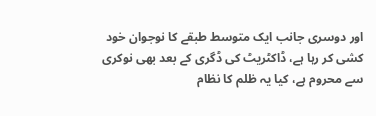اور دوسری جانب ایک متوسط طبقے کا نوجوان خود کشی کر رہا ہے، ڈاکٹریٹ کی ڈگری کے بعد بھی نوکری سے محروم ہے، کیا یہ ظلم کا نظام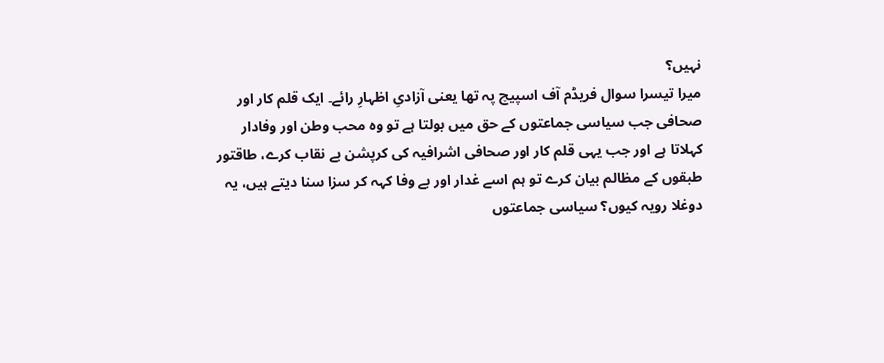نہیں؟
میرا تیسرا سوال فریڈم آف اسپیچ پہ تھا یعنی آزادیِ اظہارِ رائے۔ ایک قلم کار اور صحافی جب سیاسی جماعتوں کے حق میں بولتا ہے تو وہ محب وطن اور وفادار کہلاتا ہے اور جب یہی قلم کار اور صحافی اشرافیہ کی کرپشن بے نقاب کرے، طاقتور طبقوں کے مظالم بیان کرے تو ہم اسے غدار اور بے وفا کہہ کر سزا سنا دیتے ہیں، یہ دوغلا رویہ کیوں؟ سیاسی جماعتوں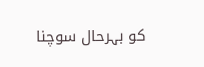کو بہرحال سوچنا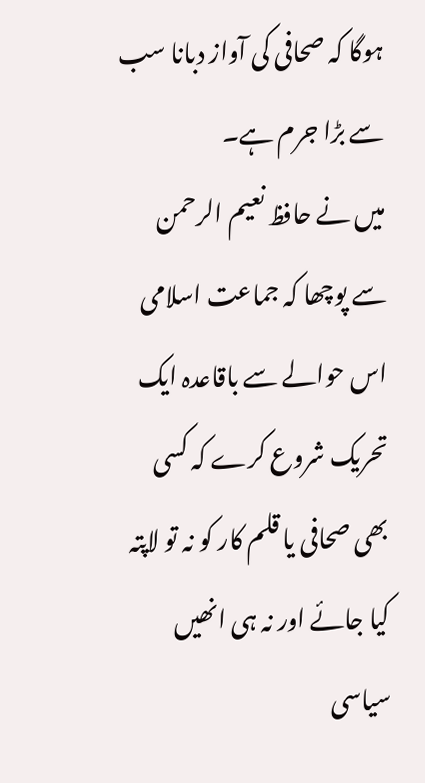ہوگا کہ صحافی کی آواز دبانا سب سے بڑا جرم ہے۔
میں نے حافظ نعیم الرحمن سے پوچھا کہ جماعت اسلامی اس حوالے سے باقاعدہ ایک تحریک شروع کرے کہ کسی بھی صحافی یا قلم کار کو نہ تو لاپتہ کیا جائے اور نہ ہی انھیں سیاسی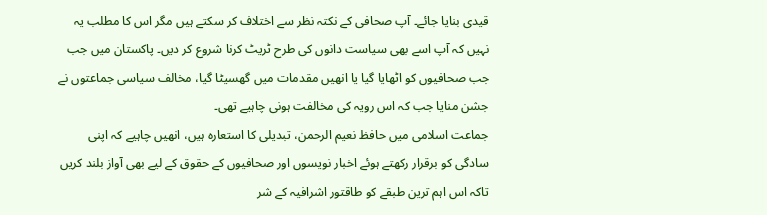قیدی بنایا جائے۔ آپ صحافی کے نکتہ نظر سے اختلاف کر سکتے ہیں مگر اس کا مطلب یہ نہیں کہ آپ اسے بھی سیاست دانوں کی طرح ٹریٹ کرنا شروع کر دیں۔ پاکستان میں جب جب صحافیوں کو اٹھایا گیا یا انھیں مقدمات میں گھسیٹا گیا، مخالف سیاسی جماعتوں نے جشن منایا جب کہ اس رویہ کی مخالفت ہونی چاہیے تھی۔
جماعت اسلامی میں حافظ نعیم الرحمن، تبدیلی کا استعارہ ہیں، انھیں چاہیے کہ اپنی سادگی کو برقرار رکھتے ہوئے اخبار نویسوں اور صحافیوں کے حقوق کے لیے بھی آواز بلند کریں تاکہ اس اہم ترین طبقے کو طاقتور اشرافیہ کے شر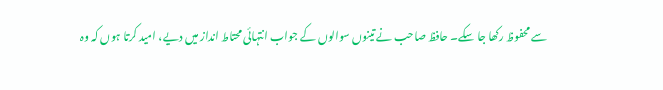سے محفوظ رکھا جا سکے۔ حافظ صاحب نے تینوں سوالوں کے جواب انتہائی محتاط انداز میں دیے، امید کرتا ہوں کہ وہ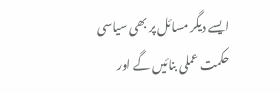ایسے دیگر مسائل پر بھی سیاسی حکمت عملی بنائیں گے اور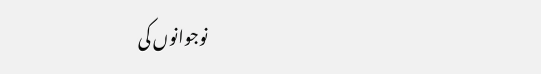نوجوانوں کی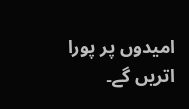امیدوں پر پورا اتریں گے۔